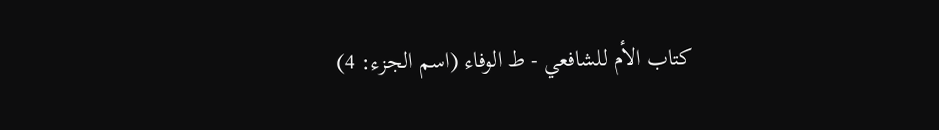كتاب الأم للشافعي - ط الوفاء (اسم الجزء: 4)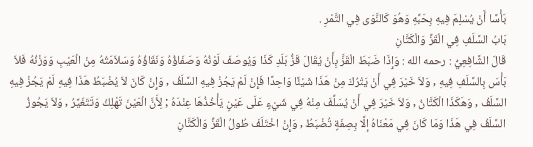بَأْسًا أَنْ يُسْلِمَ فِيهِ بِحَبِّهِ وَهُوَ كَالنَّوَى فِي التَّمْرِ .
بَابُ السَّلَفِ فِي الْقَزِّ وَالْكَتَّانِ
قَالَ الشَّافِعِيُّ : رحمه الله : وَإِذَا ضَبَطَ الْقَزَّ بِأَنْ يُقَالَ قَزُّ بَلَدِ كَذَا وَيُوصَفَ لَوْنُهُ وَصَفَاؤُهُ وَنَقَاؤُهُ وَسَلاَمَتُهُ مِنْ الْعَيْبِ وَوَزْنُهُ فَلاَ بَأْسَ بِالسَّلَفِ فِيهِ , وَلاَ خَيْرَ فِي أَنْ يَتْرُكَ مِنْ هَذَا شَيْئًا وَاحِدًا فَإِنْ لَمْ يَجُزْ فِيهِ السَّلَفُ , وَإِنْ كَانَ لاَ يُضْبَطُ هَذَا فِيهِ لَمْ يَجُزْ فِيهِ السَّلَفُ , وَهَكَذَا الْكَتَّانُ , وَلاَ خَيْرَ فِي أَنْ يُسَلِّفَ مِنْهُ فِي شَيْءٍ عَلَى عَيْنٍ يَأْخُذُهَا عِنْدَهُ ; لِأَنَّ الْعَيْنَ تَهْلِكُ وَتَتَغَيَّرُ , وَلاَ يَجُوزُ السَّلَفُ فِي هَذَا وَمَا كَانَ فِي مَعْنَاهُ إلَّا بِصِفَةٍ تُضْبَطُ , وَإِنْ اخْتَلَفَ طُولُ الْقَزِّ وَالْكَتَّانِ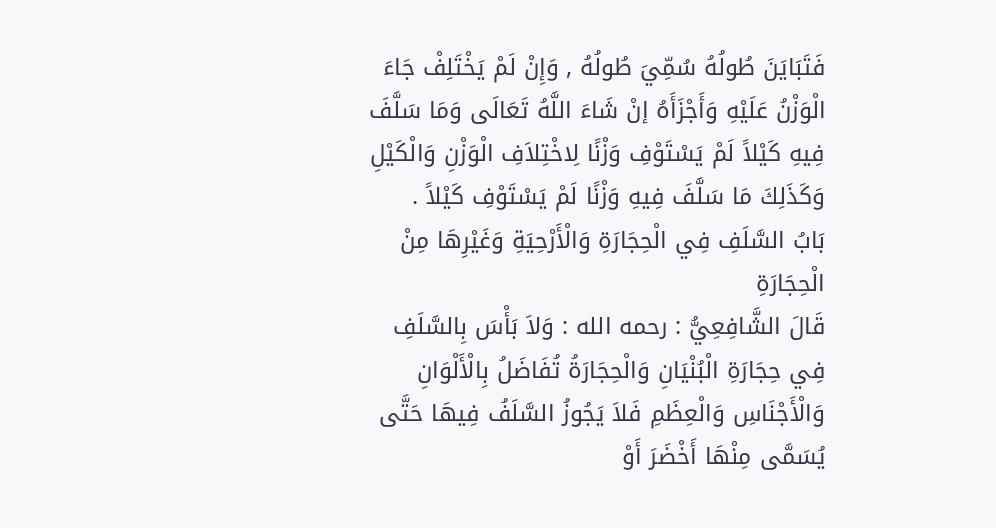فَتَبَايَنَ طُولُهُ سُمِّيَ طُولُهُ , وَإِنْ لَمْ يَخْتَلِفْ جَاءَ الْوَزْنُ عَلَيْهِ وَأَجْزَأَهُ إنْ شَاءَ اللَّهُ تَعَالَى وَمَا سَلَّفَ فِيهِ كَيْلاً لَمْ يَسْتَوْفِ وَزْنًا لِاخْتِلاَفِ الْوَزْنِ وَالْكَيْلِ وَكَذَلِكَ مَا سَلَّفَ فِيهِ وَزْنًا لَمْ يَسْتَوْفِ كَيْلاً .
بَابُ السَّلَفِ فِي الْحِجَارَةِ وَالْأَرْحِيَةِ وَغَيْرِهَا مِنْ الْحِجَارَةِ
قَالَ الشَّافِعِيُّ : رحمه الله : وَلاَ بَأْسَ بِالسَّلَفِ فِي حِجَارَةِ الْبُنْيَانِ وَالْحِجَارَةُ تُفَاضَلُ بِالْأَلْوَانِ وَالْأَجْنَاسِ وَالْعِظَمِ فَلاَ يَجُوزُ السَّلَفُ فِيهَا حَتَّى يُسَمَّى مِنْهَا أَخْضَرَ أَوْ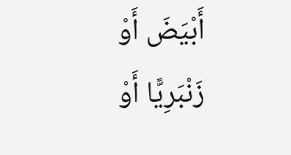أَبْيَضَ أَوْ زَنْبَرِيًّا أَوْ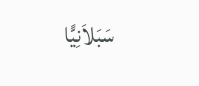سَبَلاَنِيًّا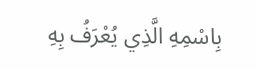بِاسْمِهِ الَّذِي يُعْرَفُ بِهِ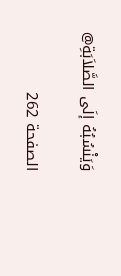وَيَنْسُبُهُ إلَى الصَّلاَبَةِ@

الصفحة 262